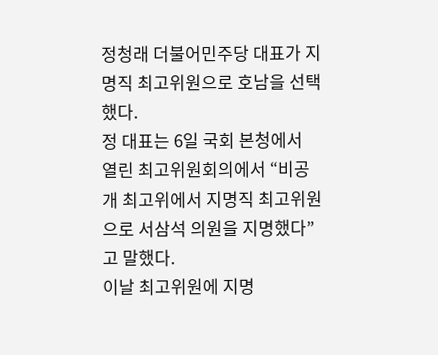정청래 더불어민주당 대표가 지명직 최고위원으로 호남을 선택했다.
정 대표는 6일 국회 본청에서 열린 최고위원회의에서 “비공개 최고위에서 지명직 최고위원으로 서삼석 의원을 지명했다”고 말했다.
이날 최고위원에 지명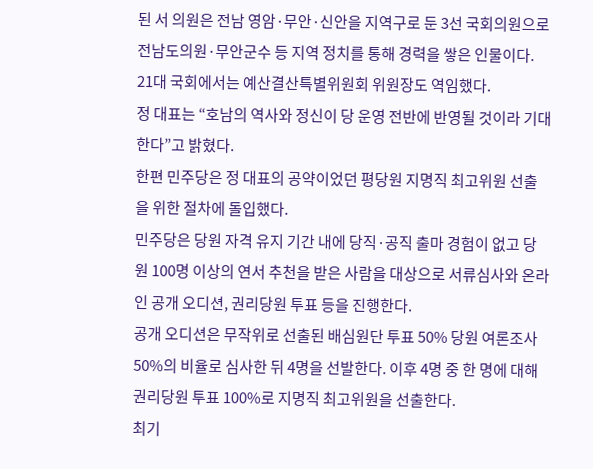된 서 의원은 전남 영암·무안·신안을 지역구로 둔 3선 국회의원으로 전남도의원·무안군수 등 지역 정치를 통해 경력을 쌓은 인물이다. 21대 국회에서는 예산결산특별위원회 위원장도 역임했다.
정 대표는 “호남의 역사와 정신이 당 운영 전반에 반영될 것이라 기대한다”고 밝혔다.
한편 민주당은 정 대표의 공약이었던 평당원 지명직 최고위원 선출을 위한 절차에 돌입했다.
민주당은 당원 자격 유지 기간 내에 당직·공직 출마 경험이 없고 당원 100명 이상의 연서 추천을 받은 사람을 대상으로 서류심사와 온라인 공개 오디션, 권리당원 투표 등을 진행한다.
공개 오디션은 무작위로 선출된 배심원단 투표 50% 당원 여론조사 50%의 비율로 심사한 뒤 4명을 선발한다. 이후 4명 중 한 명에 대해 권리당원 투표 100%로 지명직 최고위원을 선출한다.
최기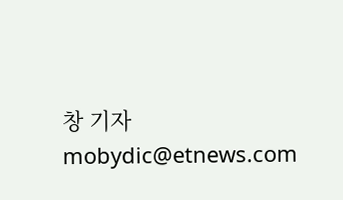창 기자 mobydic@etnews.com